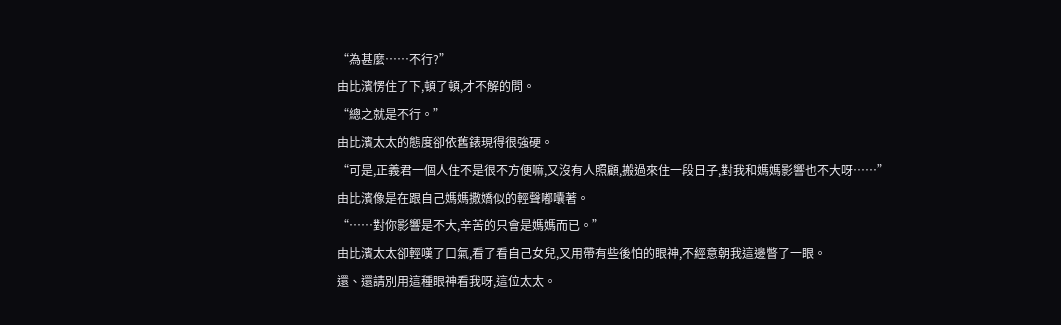“為甚麼……不行?”
由比濱愣住了下,頓了頓,才不解的問。
“總之就是不行。”
由比濱太太的態度卻依舊錶現得很強硬。
“可是,正義君一個人住不是很不方便嘛,又沒有人照顧,搬過來住一段日子,對我和媽媽影響也不大呀……”
由比濱像是在跟自己媽媽撒嬌似的輕聲嘟囔著。
“……對你影響是不大,辛苦的只會是媽媽而已。”
由比濱太太卻輕嘆了口氣,看了看自己女兒,又用帶有些後怕的眼神,不經意朝我這邊瞥了一眼。
還、還請別用這種眼神看我呀,這位太太。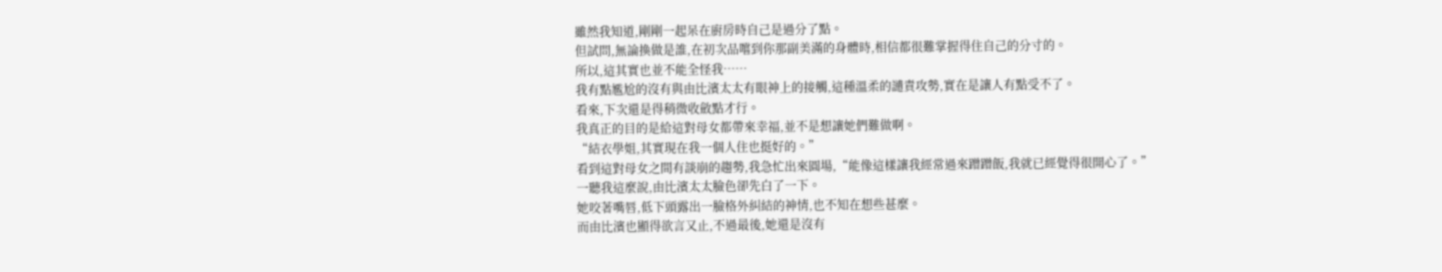雖然我知道,剛剛一起呆在廚房時自己是過分了點。
但試問,無論換做是誰,在初次品嚐到你那副美滿的身體時,相信都很難掌握得住自己的分寸的。
所以,這其實也並不能全怪我……
我有點尷尬的沒有與由比濱太太有眼神上的接觸,這種溫柔的譴責攻勢,實在是讓人有點受不了。
看來,下次還是得稍微收斂點才行。
我真正的目的是給這對母女都帶來幸福,並不是想讓她們難做啊。
“結衣學姐,其實現在我一個人住也挺好的。”
看到這對母女之間有談崩的趨勢,我急忙出來圓場,“能像這樣讓我經常過來蹭蹭飯,我就已經覺得很開心了。”
一聽我這麼說,由比濱太太臉色卻先白了一下。
她咬著嘴唇,低下頭露出一臉格外糾結的神情,也不知在想些甚麼。
而由比濱也顯得欲言又止,不過最後,她還是沒有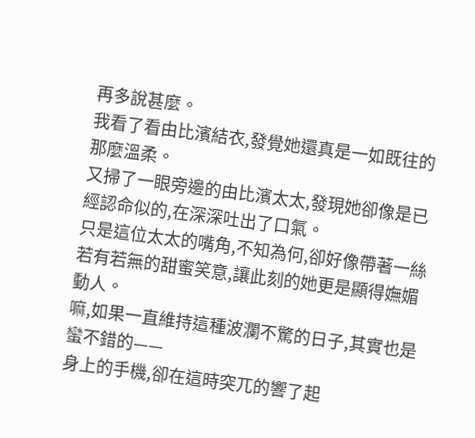再多說甚麼。
我看了看由比濱結衣,發覺她還真是一如既往的那麼溫柔。
又掃了一眼旁邊的由比濱太太,發現她卻像是已經認命似的,在深深吐出了口氣。
只是這位太太的嘴角,不知為何,卻好像帶著一絲若有若無的甜蜜笑意,讓此刻的她更是顯得嫵媚動人。
嘛,如果一直維持這種波瀾不驚的日子,其實也是蠻不錯的——
身上的手機,卻在這時突兀的響了起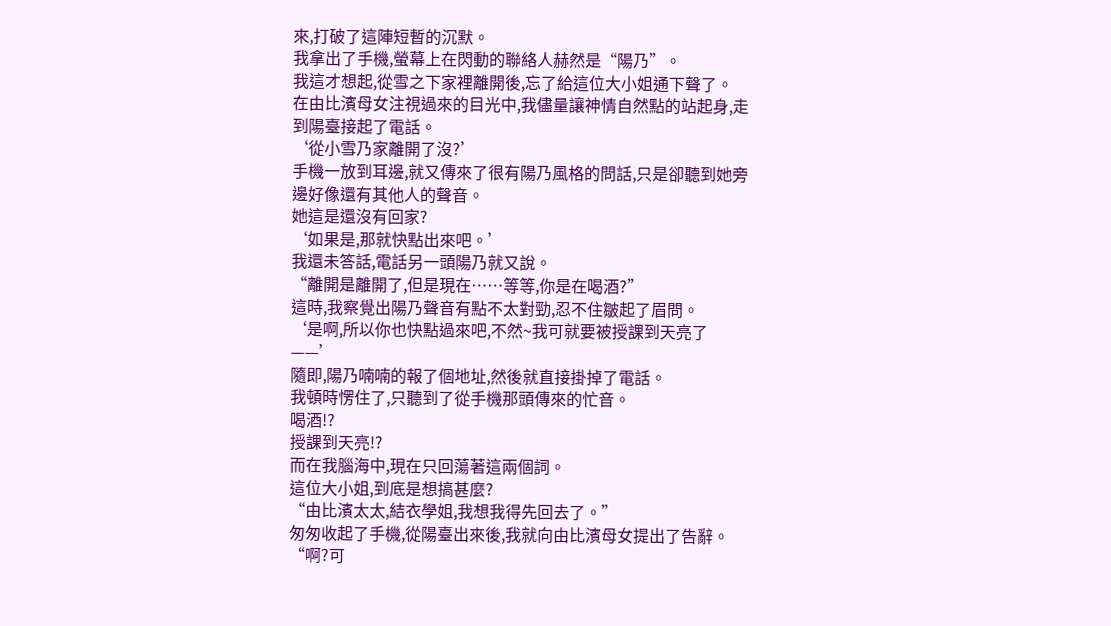來,打破了這陣短暫的沉默。
我拿出了手機,螢幕上在閃動的聯絡人赫然是“陽乃”。
我這才想起,從雪之下家裡離開後,忘了給這位大小姐通下聲了。
在由比濱母女注視過來的目光中,我儘量讓神情自然點的站起身,走到陽臺接起了電話。
‘從小雪乃家離開了沒?’
手機一放到耳邊,就又傳來了很有陽乃風格的問話,只是卻聽到她旁邊好像還有其他人的聲音。
她這是還沒有回家?
‘如果是,那就快點出來吧。’
我還未答話,電話另一頭陽乃就又說。
“離開是離開了,但是現在……等等,你是在喝酒?”
這時,我察覺出陽乃聲音有點不太對勁,忍不住皺起了眉問。
‘是啊,所以你也快點過來吧,不然~我可就要被授課到天亮了——’
隨即,陽乃喃喃的報了個地址,然後就直接掛掉了電話。
我頓時愣住了,只聽到了從手機那頭傳來的忙音。
喝酒!?
授課到天亮!?
而在我腦海中,現在只回蕩著這兩個詞。
這位大小姐,到底是想搞甚麼?
“由比濱太太,結衣學姐,我想我得先回去了。”
匆匆收起了手機,從陽臺出來後,我就向由比濱母女提出了告辭。
“啊?可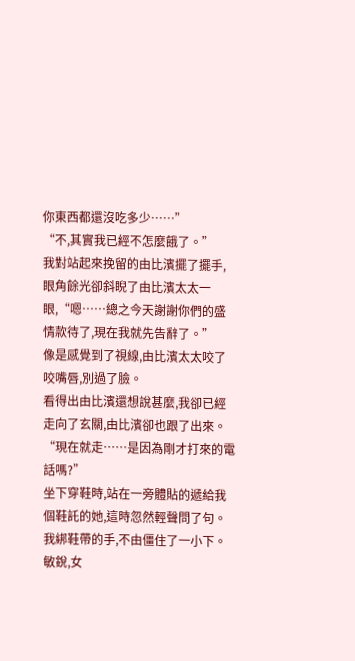你東西都還沒吃多少……”
“不,其實我已經不怎麼餓了。”
我對站起來挽留的由比濱擺了擺手,眼角餘光卻斜睨了由比濱太太一眼,“嗯……總之今天謝謝你們的盛情款待了,現在我就先告辭了。”
像是感覺到了視線,由比濱太太咬了咬嘴唇,別過了臉。
看得出由比濱還想說甚麼,我卻已經走向了玄關,由比濱卻也跟了出來。
“現在就走……是因為剛才打來的電話嗎?”
坐下穿鞋時,站在一旁體貼的遞給我個鞋託的她,這時忽然輕聲問了句。
我綁鞋帶的手,不由僵住了一小下。
敏銳,女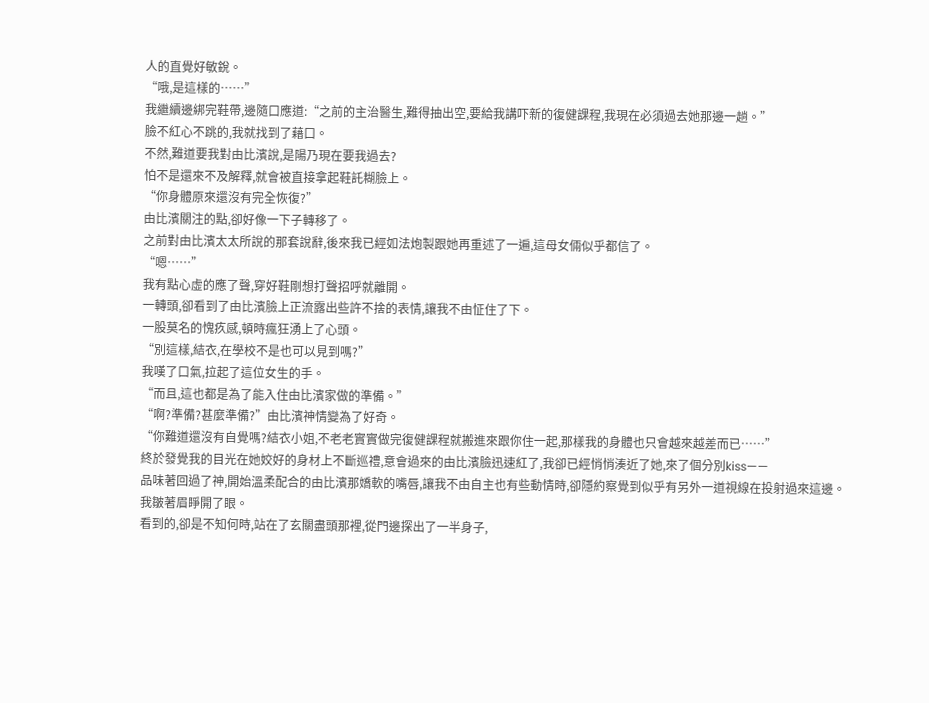人的直覺好敏銳。
“哦,是這樣的……”
我繼續邊綁完鞋帶,邊隨口應道:“之前的主治醫生,難得抽出空,要給我講吓新的復健課程,我現在必須過去她那邊一趟。”
臉不紅心不跳的,我就找到了藉口。
不然,難道要我對由比濱說,是陽乃現在要我過去?
怕不是還來不及解釋,就會被直接拿起鞋託糊臉上。
“你身體原來還沒有完全恢復?”
由比濱關注的點,卻好像一下子轉移了。
之前對由比濱太太所說的那套說辭,後來我已經如法炮製跟她再重述了一遍,這母女倆似乎都信了。
“嗯……”
我有點心虛的應了聲,穿好鞋剛想打聲招呼就離開。
一轉頭,卻看到了由比濱臉上正流露出些許不捨的表情,讓我不由怔住了下。
一股莫名的愧疚感,頓時瘋狂湧上了心頭。
“別這樣,結衣,在學校不是也可以見到嗎?”
我嘆了口氣,拉起了這位女生的手。
“而且,這也都是為了能入住由比濱家做的準備。”
“啊?準備?甚麼準備?”由比濱神情變為了好奇。
“你難道還沒有自覺嗎?結衣小姐,不老老實實做完復健課程就搬進來跟你住一起,那樣我的身體也只會越來越差而已……”
終於發覺我的目光在她姣好的身材上不斷巡禮,意會過來的由比濱臉迅速紅了,我卻已經悄悄湊近了她,來了個分別kiss——
品味著回過了神,開始溫柔配合的由比濱那嬌軟的嘴唇,讓我不由自主也有些動情時,卻隱約察覺到似乎有另外一道視線在投射過來這邊。
我皺著眉睜開了眼。
看到的,卻是不知何時,站在了玄關盡頭那裡,從門邊探出了一半身子,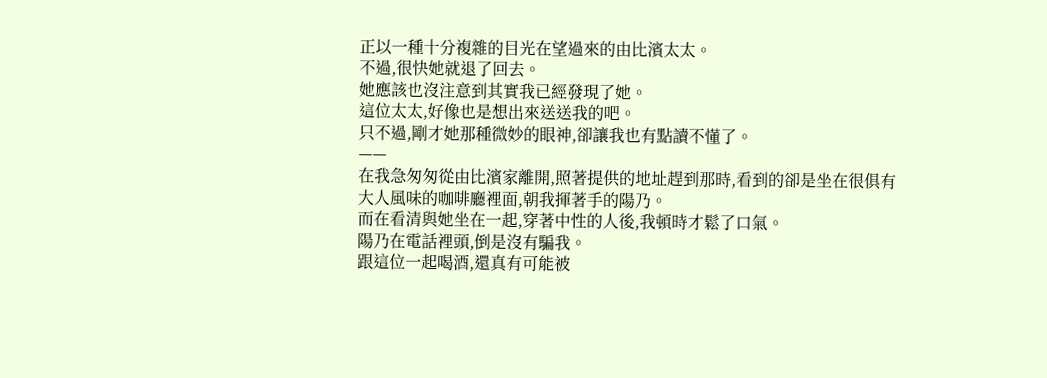正以一種十分複雜的目光在望過來的由比濱太太。
不過,很快她就退了回去。
她應該也沒注意到其實我已經發現了她。
這位太太,好像也是想出來送送我的吧。
只不過,剛才她那種微妙的眼神,卻讓我也有點讀不懂了。
——
在我急匆匆從由比濱家離開,照著提供的地址趕到那時,看到的卻是坐在很俱有大人風味的咖啡廳裡面,朝我揮著手的陽乃。
而在看清與她坐在一起,穿著中性的人後,我頓時才鬆了口氣。
陽乃在電話裡頭,倒是沒有騙我。
跟這位一起喝酒,還真有可能被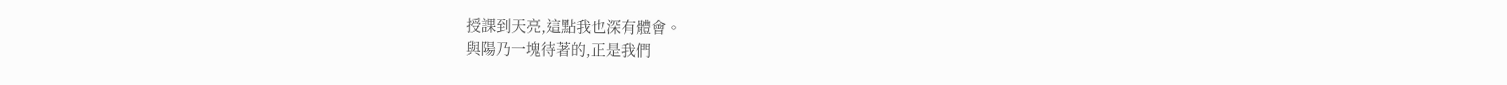授課到天亮,這點我也深有體會。
與陽乃一塊待著的,正是我們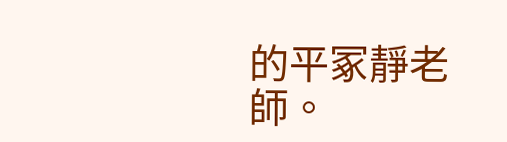的平冢靜老師。